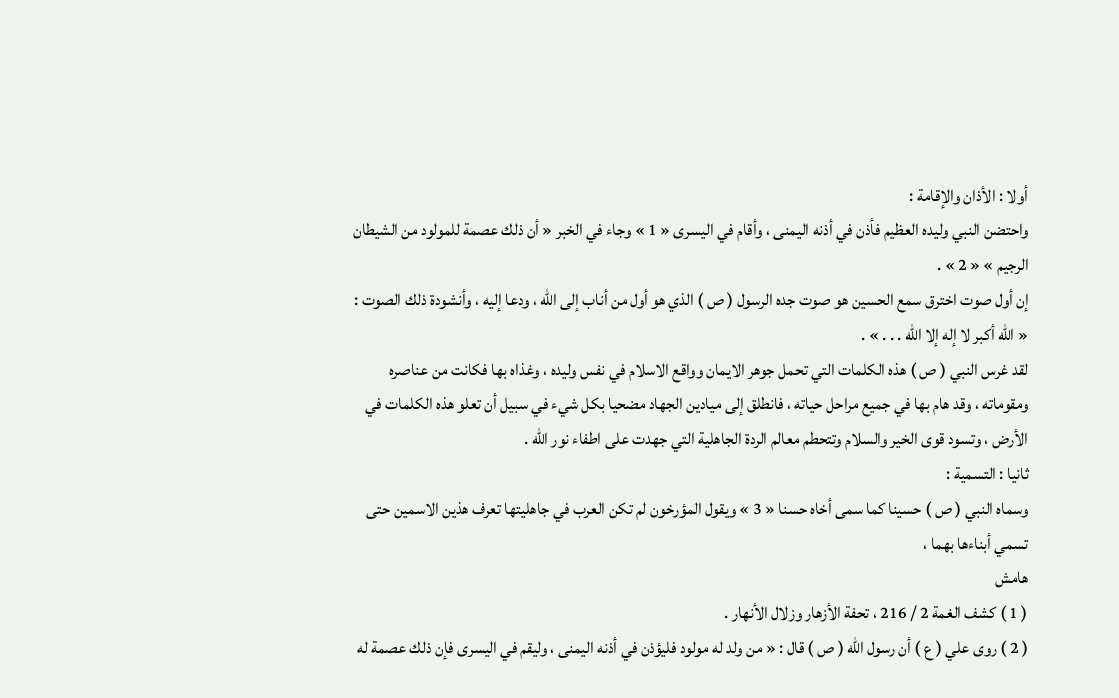أولا : الأذان والإقامة :
واحتضن النبي وليده العظيم فأذن في أذنه اليمنى ، وأقام في اليسرى « 1 » وجاء في الخبر « أن ذلك عصمة للمولود من الشيطان الرجيم » « 2 » .
إن أول صوت اخترق سمع الحسين هو صوت جده الرسول ( ص ) الذي هو أول من أناب إلى اللّه ، ودعا إليه ، وأنشودة ذلك الصوت :
« اللّه أكبر لا إله إلا اللّه . . . » .
لقد غرس النبي ( ص ) هذه الكلمات التي تحمل جوهر الايمان وواقع الاسلام في نفس وليده ، وغذاه بها فكانت من عناصره ومقوماته ، وقد هام بها في جميع مراحل حياته ، فانطلق إلى ميادين الجهاد مضحيا بكل شيء في سبيل أن تعلو هذه الكلمات في الأرض ، وتسود قوى الخير والسلام وتتحطم معالم الردة الجاهلية التي جهدت على اطفاء نور اللّه .
ثانيا : التسمية :
وسماه النبي ( ص ) حسينا كما سمى أخاه حسنا « 3 » ويقول المؤرخون لم تكن العرب في جاهليتها تعرف هذين الاسمين حتى تسمي أبناءها بهما ،
هامش
( 1 ) كشف الغمة 2 / 216 ، تحفة الأزهار وزلال الأنهار .
( 2 ) روى علي ( ع ) أن رسول اللّه ( ص ) قال : « من ولد له مولود فليؤذن في أذنه اليمنى ، وليقم في اليسرى فإن ذلك عصمة له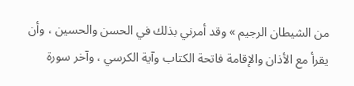من الشيطان الرجيم » وقد أمرني بذلك في الحسن والحسين ، وأن يقرأ مع الأذان والإقامة فاتحة الكتاب وآية الكرسي ، وآخر سورة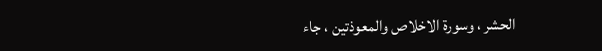الحشر ، وسورة الاخلاص والمعوذتين ، جاء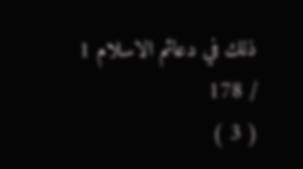ذلك في دعائم الاسلام 1 / 178
( 3 )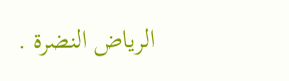الرياض النضرة .